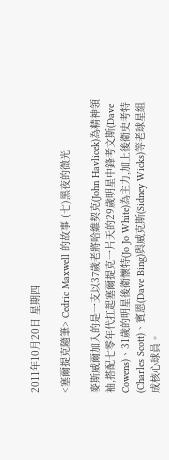2011年10月20日 星期四

<塞爾提克隨筆> Cedric Maxwell 的故事 (七)黑夜的微光

麥斯威爾加入的是一支以37歲老將哈維契克(John Havlicek)為精神領袖,搭配七零年代扛起塞爾提克一片天的29歲明星中鋒考文斯(Dave Cowens)、31歲的明星後衛懷特(Jo Jo White)為主力,加上後衛史考特(Charles Scott)、賓恩(Dave Bing)與威克斯(Sidney Wicks)等老球星組成核心球員。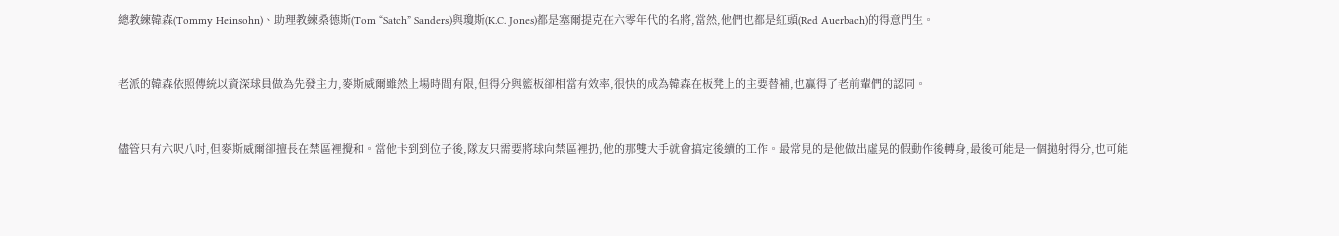總教練韓森(Tommy Heinsohn)、助理教練桑德斯(Tom “Satch” Sanders)與瓊斯(K.C. Jones)都是塞爾提克在六零年代的名將,當然,他們也都是紅頭(Red Auerbach)的得意門生。


老派的韓森依照傳統以資深球員做為先發主力,麥斯威爾雖然上場時間有限,但得分與籃板卻相當有效率,很快的成為韓森在板凳上的主要替補,也贏得了老前輩們的認同。


儘管只有六呎八吋,但麥斯威爾卻擅長在禁區裡攪和。當他卡到到位子後,隊友只需要將球向禁區裡扔,他的那雙大手就會搞定後續的工作。最常見的是他做出虛晃的假動作後轉身,最後可能是一個拋射得分,也可能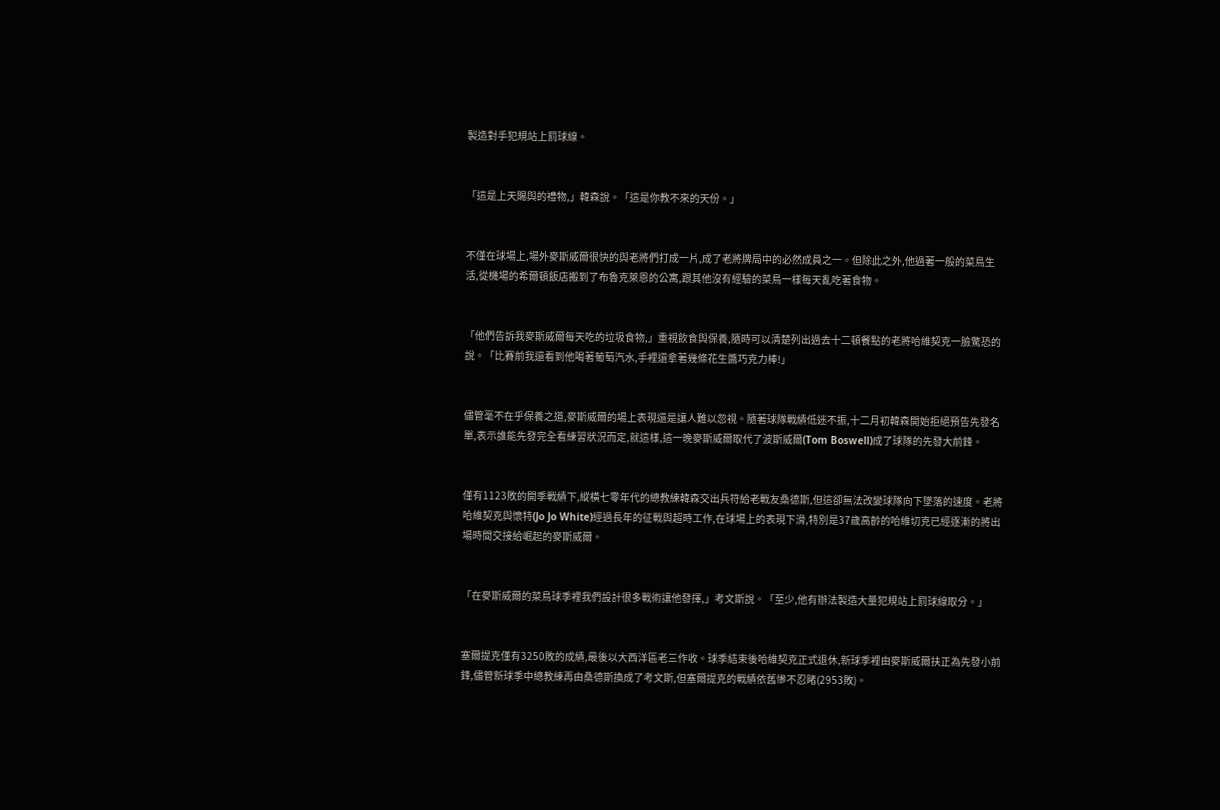製造對手犯規站上罰球線。


「這是上天賜與的禮物,」韓森說。「這是你教不來的天份。」


不僅在球場上,場外麥斯威爾很快的與老將們打成一片,成了老將牌局中的必然成員之一。但除此之外,他過著一般的菜鳥生活,從機場的希爾頓飯店搬到了布魯克萊恩的公寓,跟其他沒有經驗的菜鳥一樣每天亂吃著食物。


「他們告訴我麥斯威爾每天吃的垃圾食物,」重視飲食與保養,隨時可以清楚列出過去十二頓餐點的老將哈維契克一臉驚恐的說。「比賽前我還看到他喝著葡萄汽水,手裡還拿著幾條花生醬巧克力棒!」


儘管毫不在乎保養之道,麥斯威爾的場上表現還是讓人難以忽視。隨著球隊戰績低迷不振,十二月初韓森開始拒絕預告先發名單,表示誰能先發完全看練習狀況而定,就這樣,這一晚麥斯威爾取代了波斯威爾(Tom Boswell)成了球隊的先發大前鋒。


僅有1123敗的開季戰績下,縱橫七零年代的總教練韓森交出兵符給老戰友桑德斯,但這卻無法改變球隊向下墜落的速度。老將哈維契克與懷特(Jo Jo White)經過長年的征戰與超時工作,在球場上的表現下滑,特別是37歲高齡的哈維切克已經逐漸的將出場時間交接給崛起的麥斯威爾。


「在麥斯威爾的菜鳥球季裡我們設計很多戰術讓他發揮,」考文斯說。「至少,他有辦法製造大量犯規站上罰球線取分。」


塞爾提克僅有3250敗的成績,最後以大西洋區老三作收。球季結束後哈維契克正式退休,新球季裡由麥斯威爾扶正為先發小前鋒,儘管新球季中總教練再由桑德斯換成了考文斯,但塞爾提克的戰績依舊慘不忍睹(2953敗)。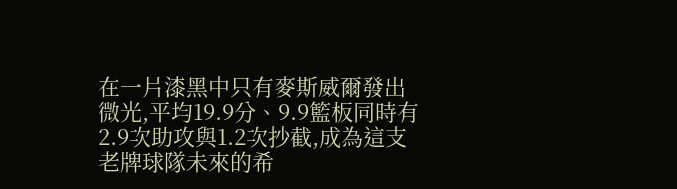在一片漆黑中只有麥斯威爾發出微光,平均19.9分、9.9籃板同時有2.9次助攻與1.2次抄截,成為這支老牌球隊未來的希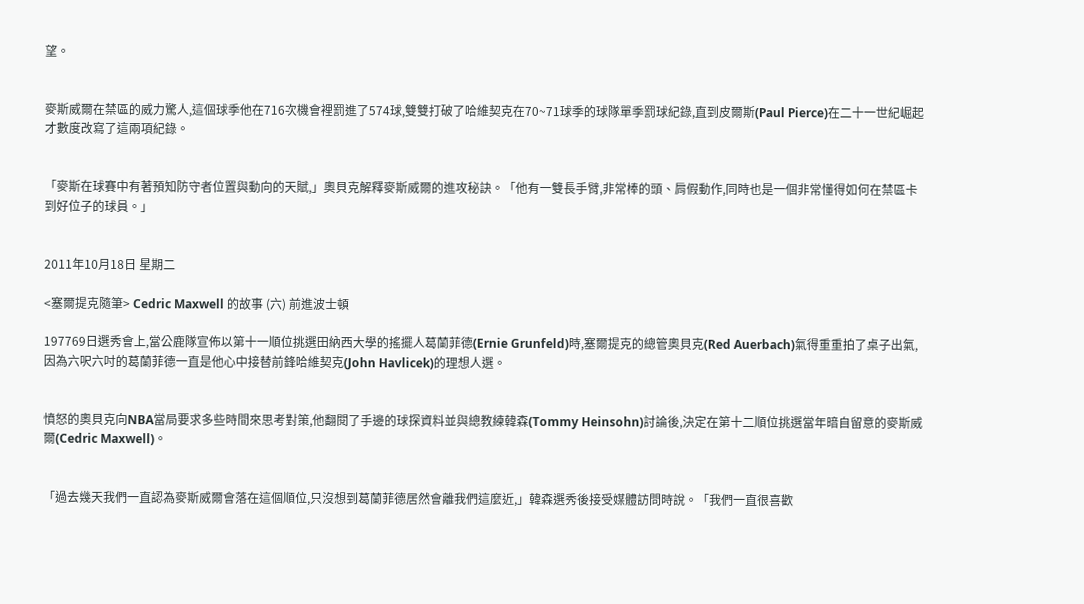望。


麥斯威爾在禁區的威力驚人,這個球季他在716次機會裡罰進了574球,雙雙打破了哈維契克在70~71球季的球隊單季罰球紀錄,直到皮爾斯(Paul Pierce)在二十一世紀崛起才數度改寫了這兩項紀錄。


「麥斯在球賽中有著預知防守者位置與動向的天賦,」奧貝克解釋麥斯威爾的進攻秘訣。「他有一雙長手臂,非常棒的頭、肩假動作,同時也是一個非常懂得如何在禁區卡到好位子的球員。」


2011年10月18日 星期二

<塞爾提克隨筆> Cedric Maxwell 的故事 (六) 前進波士頓

197769日選秀會上,當公鹿隊宣佈以第十一順位挑選田納西大學的搖擺人葛蘭菲德(Ernie Grunfeld)時,塞爾提克的總管奧貝克(Red Auerbach)氣得重重拍了桌子出氣,因為六呎六吋的葛蘭菲德一直是他心中接替前鋒哈維契克(John Havlicek)的理想人選。


憤怒的奧貝克向NBA當局要求多些時間來思考對策,他翻閱了手邊的球探資料並與總教練韓森(Tommy Heinsohn)討論後,決定在第十二順位挑選當年暗自留意的麥斯威爾(Cedric Maxwell)。


「過去幾天我們一直認為麥斯威爾會落在這個順位,只沒想到葛蘭菲德居然會離我們這麼近,」韓森選秀後接受媒體訪問時說。「我們一直很喜歡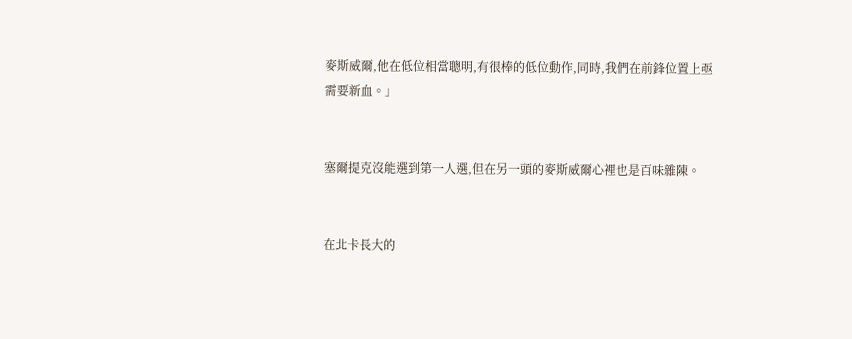麥斯威爾,他在低位相當聰明,有很棒的低位動作,同時,我們在前鋒位置上亟需要新血。」


塞爾提克沒能選到第一人選,但在另一頭的麥斯威爾心裡也是百味雜陳。


在北卡長大的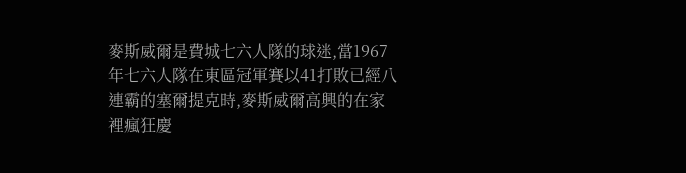麥斯威爾是費城七六人隊的球迷,當1967年七六人隊在東區冠軍賽以41打敗已經八連霸的塞爾提克時,麥斯威爾高興的在家裡瘋狂慶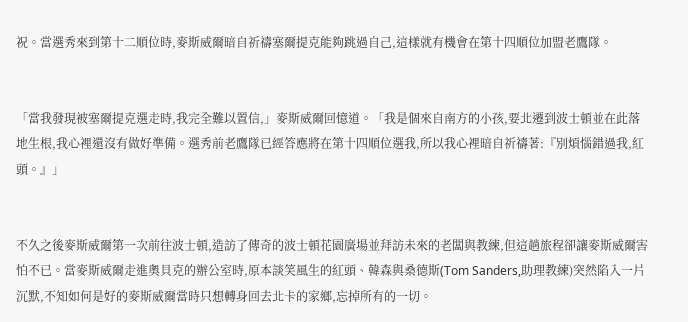祝。當選秀來到第十二順位時,麥斯威爾暗自祈禱塞爾提克能夠跳過自己,這樣就有機會在第十四順位加盟老鷹隊。


「當我發現被塞爾提克選走時,我完全難以置信,」麥斯威爾回憶道。「我是個來自南方的小孩,要北遷到波士頓並在此落地生根,我心裡還沒有做好準備。選秀前老鷹隊已經答應將在第十四順位選我,所以我心裡暗自祈禱著:『別煩惱錯過我,紅頭。』」


不久之後麥斯威爾第一次前往波士頓,造訪了傳奇的波士頓花園廣場並拜訪未來的老闆與教練,但這趟旅程卻讓麥斯威爾害怕不已。當麥斯威爾走進奧貝克的辦公室時,原本談笑風生的紅頭、韓森與桑德斯(Tom Sanders,助理教練)突然陷入一片沉默,不知如何是好的麥斯威爾當時只想轉身回去北卡的家鄉,忘掉所有的一切。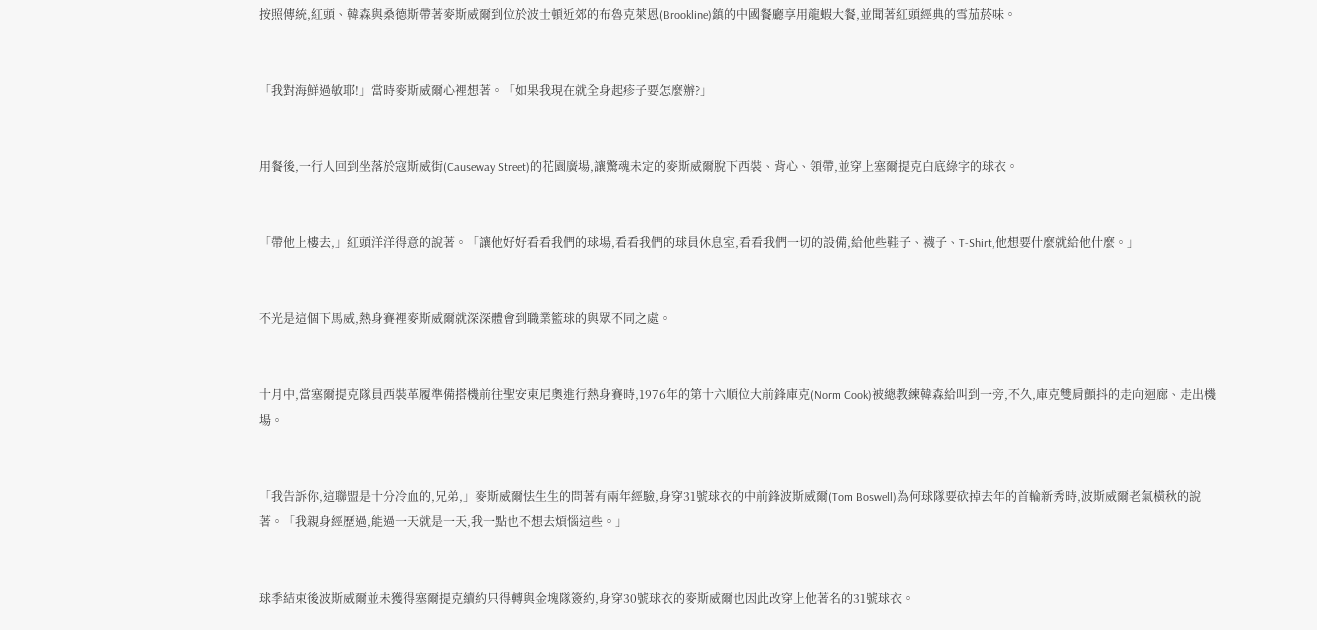按照傳統,紅頭、韓森與桑德斯帶著麥斯威爾到位於波士頓近郊的布魯克萊恩(Brookline)鎮的中國餐廳享用龍蝦大餐,並聞著紅頭經典的雪茄菸味。


「我對海鮮過敏耶!」當時麥斯威爾心裡想著。「如果我現在就全身起疹子要怎麼辦?」


用餐後,一行人回到坐落於寇斯威街(Causeway Street)的花園廣場,讓驚魂未定的麥斯威爾脫下西裝、背心、領帶,並穿上塞爾提克白底綠字的球衣。


「帶他上樓去,」紅頭洋洋得意的說著。「讓他好好看看我們的球場,看看我們的球員休息室,看看我們一切的設備,給他些鞋子、襪子、T-Shirt,他想要什麼就給他什麼。」


不光是這個下馬威,熱身賽裡麥斯威爾就深深體會到職業籃球的與眾不同之處。


十月中,當塞爾提克隊員西裝革履準備搭機前往聖安東尼奧進行熱身賽時,1976年的第十六順位大前鋒庫克(Norm Cook)被總教練韓森給叫到一旁,不久,庫克雙肩顫抖的走向迴廊、走出機場。


「我告訴你,這聯盟是十分冷血的,兄弟,」麥斯威爾怯生生的問著有兩年經驗,身穿31號球衣的中前鋒波斯威爾(Tom Boswell)為何球隊要砍掉去年的首輪新秀時,波斯威爾老氣橫秋的說著。「我親身經歷過,能過一天就是一天,我一點也不想去煩惱這些。」


球季結束後波斯威爾並未獲得塞爾提克續約只得轉與金塊隊簽約,身穿30號球衣的麥斯威爾也因此改穿上他著名的31號球衣。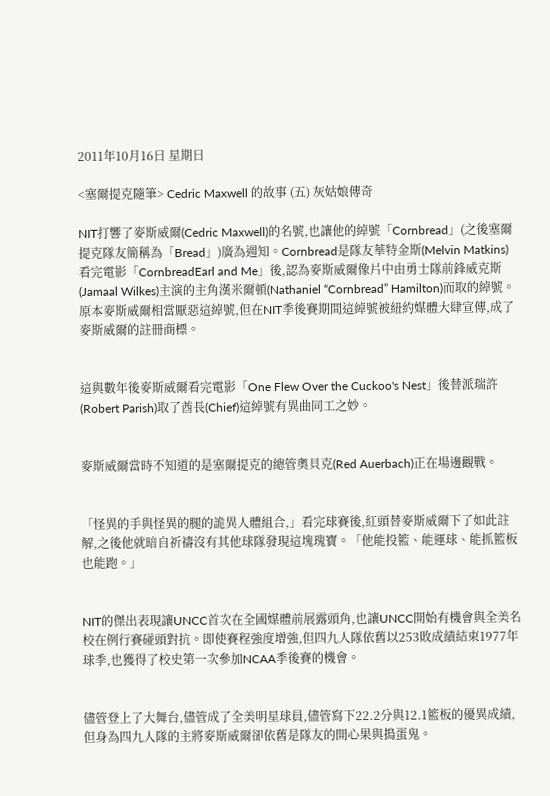2011年10月16日 星期日

<塞爾提克隨筆> Cedric Maxwell 的故事 (五) 灰姑娘傳奇

NIT打響了麥斯威爾(Cedric Maxwell)的名號,也讓他的綽號「Cornbread」(之後塞爾提克隊友簡稱為「Bread」)廣為週知。Cornbread是隊友華特金斯(Melvin Matkins)看完電影「CornbreadEarl and Me」後,認為麥斯威爾像片中由勇士隊前鋒威克斯(Jamaal Wilkes)主演的主角漢米爾頓(Nathaniel “Cornbread” Hamilton)而取的綽號。原本麥斯威爾相當厭惡這綽號,但在NIT季後賽期間這綽號被紐約媒體大肆宣傳,成了麥斯威爾的註冊商標。


這與數年後麥斯威爾看完電影「One Flew Over the Cuckoo's Nest」後替派瑞許(Robert Parish)取了酋長(Chief)這綽號有異曲同工之妙。


麥斯威爾當時不知道的是塞爾提克的總管奧貝克(Red Auerbach)正在場邊觀戰。


「怪異的手與怪異的腿的詭異人體組合,」看完球賽後,紅頭替麥斯威爾下了如此註解,之後他就暗自祈禱沒有其他球隊發現這塊瑰寶。「他能投籃、能運球、能抓籃板也能跑。」


NIT的傑出表現讓UNCC首次在全國媒體前展露頭角,也讓UNCC開始有機會與全美名校在例行賽碰頭對抗。即使賽程強度增強,但四九人隊依舊以253敗成績結束1977年球季,也獲得了校史第一次參加NCAA季後賽的機會。


儘管登上了大舞台,儘管成了全美明星球員,儘管寫下22.2分與12.1籃板的優異成績,但身為四九人隊的主將麥斯威爾卻依舊是隊友的開心果與搗蛋鬼。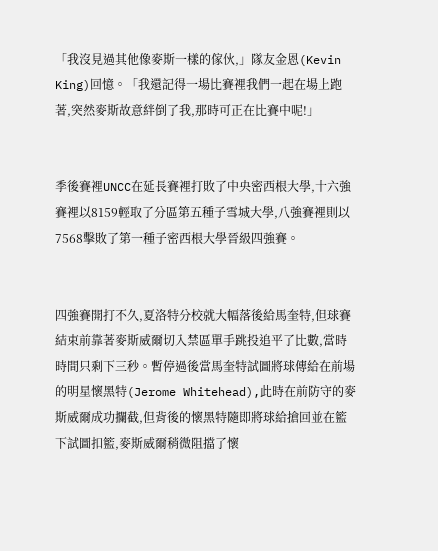「我沒見過其他像麥斯一樣的傢伙,」隊友金恩(Kevin King)回憶。「我還記得一場比賽裡我們一起在場上跑著,突然麥斯故意絆倒了我,那時可正在比賽中呢!」


季後賽裡UNCC在延長賽裡打敗了中央密西根大學,十六強賽裡以8159輕取了分區第五種子雪城大學,八強賽裡則以7568擊敗了第一種子密西根大學晉級四強賽。


四強賽開打不久,夏洛特分校就大幅落後給馬奎特,但球賽結束前靠著麥斯威爾切入禁區單手跳投追平了比數,當時時間只剩下三秒。暫停過後當馬奎特試圖將球傳給在前場的明星懷黑特(Jerome Whitehead),此時在前防守的麥斯威爾成功攔截,但背後的懷黑特隨即將球給搶回並在籃下試圖扣籃,麥斯威爾稍微阻擋了懷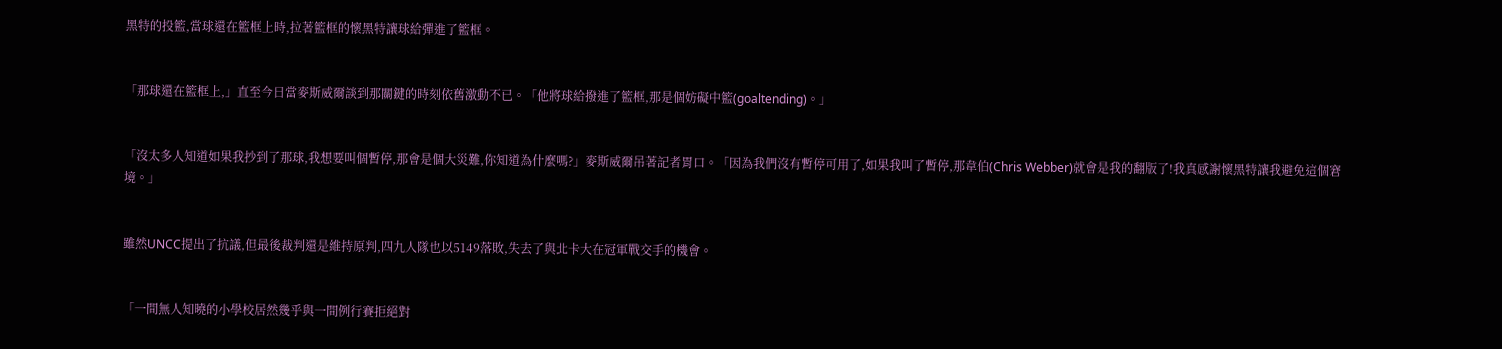黑特的投籃,當球還在籃框上時,拉著籃框的懷黑特讓球給彈進了籃框。


「那球還在籃框上,」直至今日當麥斯威爾談到那關鍵的時刻依舊激動不已。「他將球給撥進了籃框,那是個妨礙中籃(goaltending)。」


「沒太多人知道如果我抄到了那球,我想要叫個暫停,那會是個大災難,你知道為什麼嗎?」麥斯威爾吊著記者胃口。「因為我們沒有暫停可用了,如果我叫了暫停,那韋伯(Chris Webber)就會是我的翻版了!我真感謝懷黑特讓我避免這個窘境。」


雖然UNCC提出了抗議,但最後裁判還是維持原判,四九人隊也以5149落敗,失去了與北卡大在冠軍戰交手的機會。


「一間無人知曉的小學校居然幾乎與一間例行賽拒絕對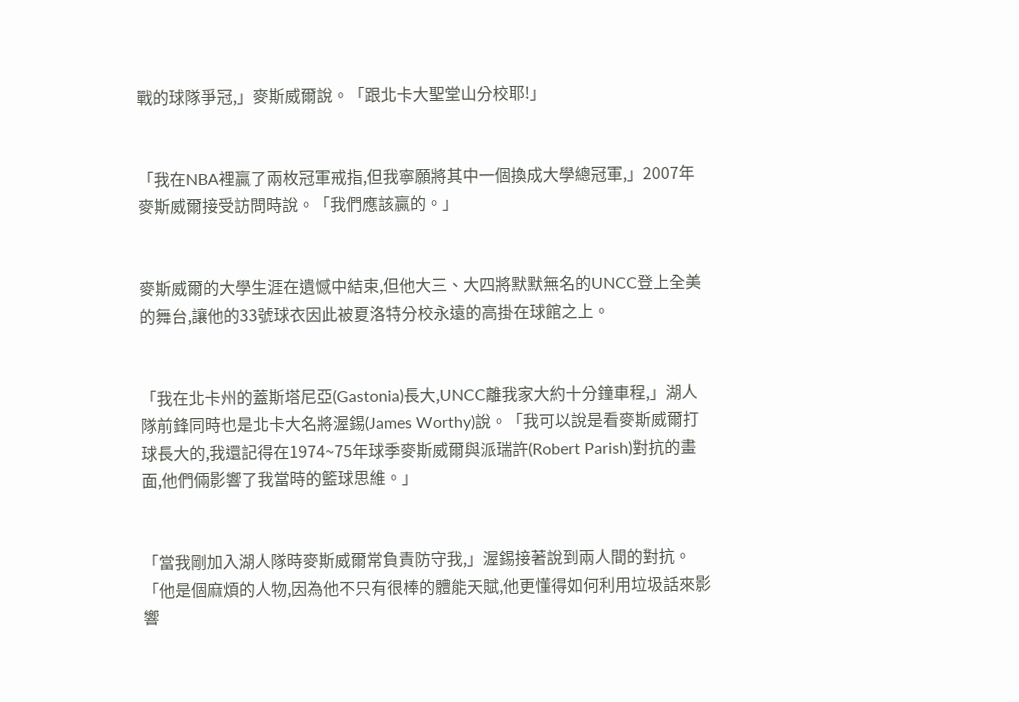戰的球隊爭冠,」麥斯威爾說。「跟北卡大聖堂山分校耶!」


「我在NBA裡贏了兩枚冠軍戒指,但我寧願將其中一個換成大學總冠軍,」2007年麥斯威爾接受訪問時說。「我們應該贏的。」


麥斯威爾的大學生涯在遺憾中結束,但他大三、大四將默默無名的UNCC登上全美的舞台,讓他的33號球衣因此被夏洛特分校永遠的高掛在球館之上。


「我在北卡州的蓋斯塔尼亞(Gastonia)長大,UNCC離我家大約十分鐘車程,」湖人隊前鋒同時也是北卡大名將渥錫(James Worthy)說。「我可以說是看麥斯威爾打球長大的,我還記得在1974~75年球季麥斯威爾與派瑞許(Robert Parish)對抗的畫面,他們倆影響了我當時的籃球思維。」


「當我剛加入湖人隊時麥斯威爾常負責防守我,」渥錫接著說到兩人間的對抗。「他是個麻煩的人物,因為他不只有很棒的體能天賦,他更懂得如何利用垃圾話來影響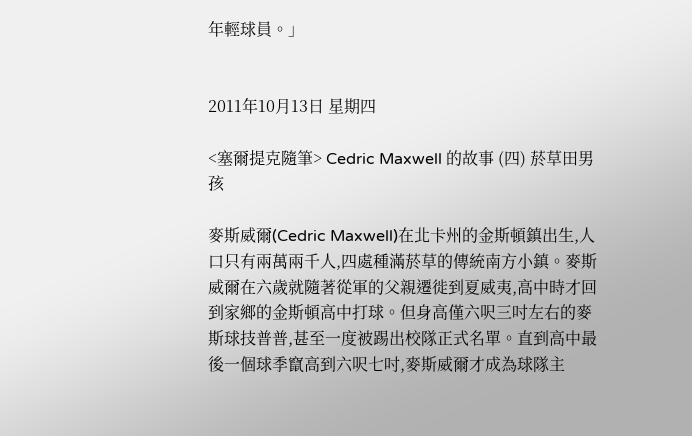年輕球員。」


2011年10月13日 星期四

<塞爾提克隨筆> Cedric Maxwell 的故事 (四) 菸草田男孩

麥斯威爾(Cedric Maxwell)在北卡州的金斯頓鎮出生,人口只有兩萬兩千人,四處種滿菸草的傳統南方小鎮。麥斯威爾在六歲就隨著從軍的父親遷徙到夏威夷,高中時才回到家鄉的金斯頓高中打球。但身高僅六呎三吋左右的麥斯球技普普,甚至一度被踢出校隊正式名單。直到高中最後一個球季竄高到六呎七吋,麥斯威爾才成為球隊主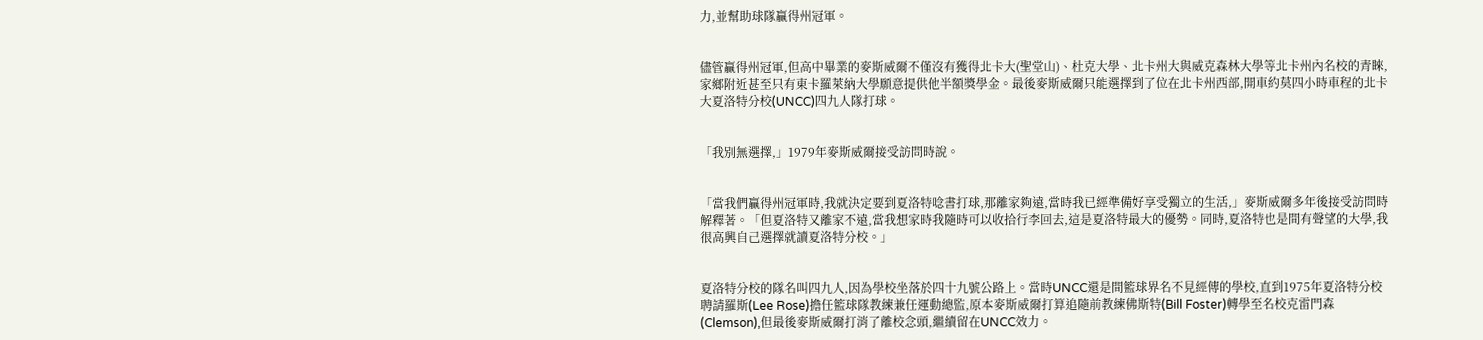力,並幫助球隊贏得州冠軍。


儘管贏得州冠軍,但高中畢業的麥斯威爾不僅沒有獲得北卡大(聖堂山)、杜克大學、北卡州大與威克森林大學等北卡州內名校的青睞,家鄉附近甚至只有東卡羅萊納大學願意提供他半額獎學金。最後麥斯威爾只能選擇到了位在北卡州西部,開車約莫四小時車程的北卡大夏洛特分校(UNCC)四九人隊打球。


「我別無選擇,」1979年麥斯威爾接受訪問時說。


「當我們贏得州冠軍時,我就決定要到夏洛特唸書打球,那離家夠遠,當時我已經準備好享受獨立的生活,」麥斯威爾多年後接受訪問時解釋著。「但夏洛特又離家不遠,當我想家時我隨時可以收拾行李回去,這是夏洛特最大的優勢。同時,夏洛特也是間有聲望的大學,我很高興自己選擇就讀夏洛特分校。」


夏洛特分校的隊名叫四九人,因為學校坐落於四十九號公路上。當時UNCC還是間籃球界名不見經傳的學校,直到1975年夏洛特分校聘請羅斯(Lee Rose)擔任籃球隊教練兼任運動總監,原本麥斯威爾打算追隨前教練佛斯特(Bill Foster)轉學至名校克雷門森(Clemson),但最後麥斯威爾打消了離校念頭,繼續留在UNCC效力。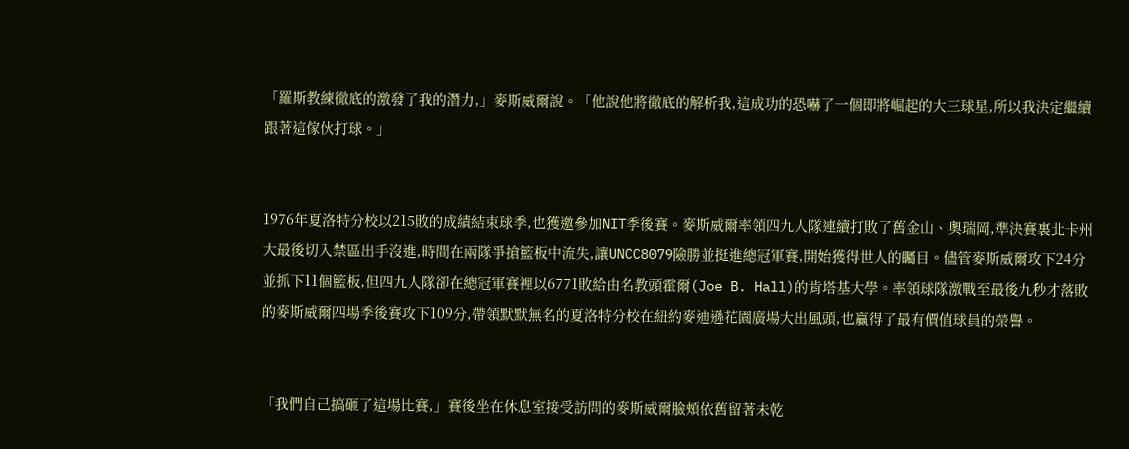「羅斯教練徹底的激發了我的潛力,」麥斯威爾說。「他說他將徹底的解析我,這成功的恐嚇了一個即將崛起的大三球星,所以我決定繼續跟著這傢伙打球。」


1976年夏洛特分校以215敗的成績結束球季,也獲邀參加NIT季後賽。麥斯威爾率領四九人隊連續打敗了舊金山、奧瑞岡,準決賽裏北卡州大最後切入禁區出手沒進,時間在兩隊爭搶籃板中流失,讓UNCC8079險勝並挺進總冠軍賽,開始獲得世人的矚目。儘管麥斯威爾攻下24分並抓下11個籃板,但四九人隊卻在總冠軍賽裡以6771敗給由名教頭霍爾(Joe B. Hall)的肯塔基大學。率領球隊激戰至最後九秒才落敗的麥斯威爾四場季後賽攻下109分,帶領默默無名的夏洛特分校在紐約麥迪遜花園廣場大出風頭,也贏得了最有價值球員的榮譽。


「我們自己搞砸了這場比賽,」賽後坐在休息室接受訪問的麥斯威爾臉頰依舊留著未乾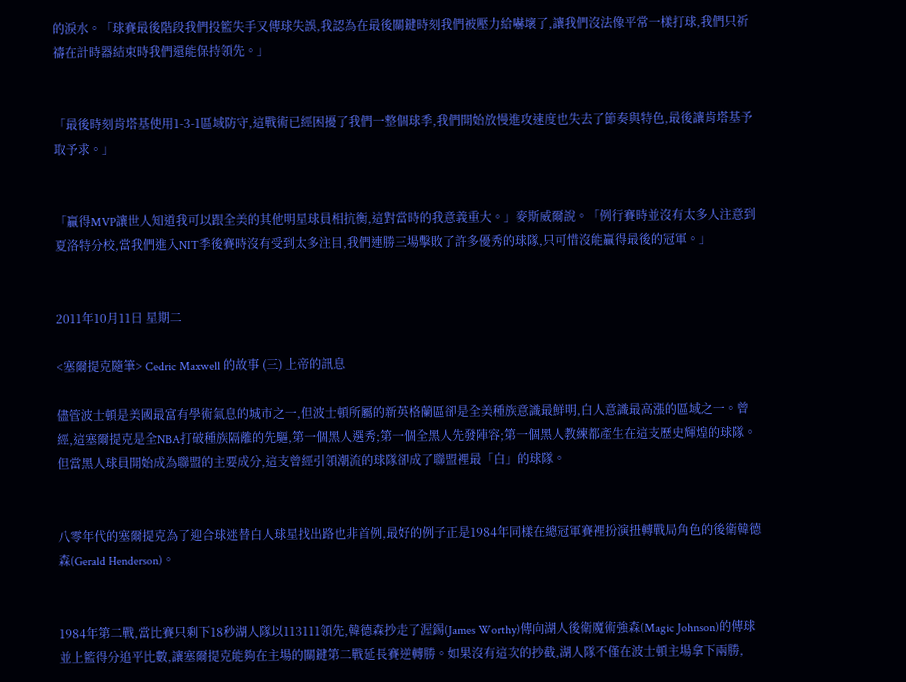的淚水。「球賽最後階段我們投籃失手又傳球失誤,我認為在最後關鍵時刻我們被壓力給嚇壞了,讓我們沒法像平常一樣打球,我們只祈禱在計時器結束時我們還能保持領先。」


「最後時刻肯塔基使用1-3-1區域防守,這戰術已經困擾了我們一整個球季,我們開始放慢進攻速度也失去了節奏與特色,最後讓肯塔基予取予求。」


「贏得MVP讓世人知道我可以跟全美的其他明星球員相抗衡,這對當時的我意義重大。」麥斯威爾說。「例行賽時並沒有太多人注意到夏洛特分校,當我們進入NIT季後賽時沒有受到太多注目,我們連勝三場擊敗了許多優秀的球隊,只可惜沒能贏得最後的冠軍。」


2011年10月11日 星期二

<塞爾提克隨筆> Cedric Maxwell 的故事 (三) 上帝的訊息

儘管波士頓是美國最富有學術氣息的城市之一,但波士頓所屬的新英格蘭區卻是全美種族意識最鮮明,白人意識最高漲的區域之一。曾經,這塞爾提克是全NBA打破種族隔離的先驅,第一個黑人選秀;第一個全黑人先發陣容;第一個黑人教練都產生在這支歷史輝煌的球隊。但當黑人球員開始成為聯盟的主要成分,這支曾經引領潮流的球隊卻成了聯盟裡最「白」的球隊。


八零年代的塞爾提克為了迎合球迷替白人球星找出路也非首例,最好的例子正是1984年同樣在總冠軍賽裡扮演扭轉戰局角色的後衛韓德森(Gerald Henderson)。


1984年第二戰,當比賽只剩下18秒湖人隊以113111領先,韓德森抄走了渥錫(James Worthy)傳向湖人後衛魔術強森(Magic Johnson)的傳球並上籃得分追平比數,讓塞爾提克能夠在主場的關鍵第二戰延長賽逆轉勝。如果沒有這次的抄截,湖人隊不僅在波士頓主場拿下兩勝,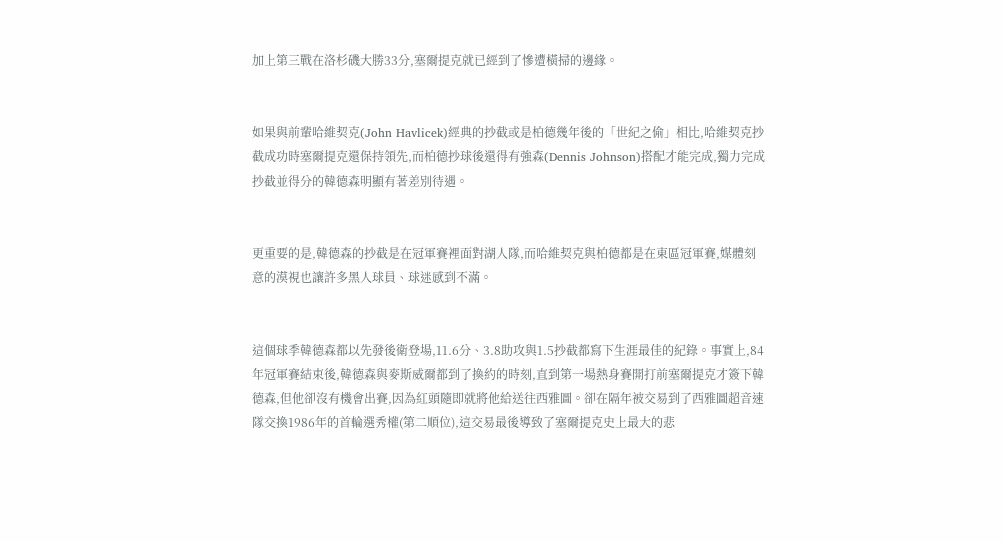加上第三戰在洛杉磯大勝33分,塞爾提克就已經到了慘遭橫掃的邊緣。


如果與前輩哈維契克(John Havlicek)經典的抄截或是柏德幾年後的「世紀之偷」相比,哈維契克抄截成功時塞爾提克還保持領先,而柏德抄球後還得有強森(Dennis Johnson)搭配才能完成,獨力完成抄截並得分的韓德森明顯有著差別待遇。


更重要的是,韓德森的抄截是在冠軍賽裡面對湖人隊,而哈維契克與柏德都是在東區冠軍賽,媒體刻意的漠視也讓許多黑人球員、球迷感到不滿。


這個球季韓德森都以先發後衛登場,11.6分、3.8助攻與1.5抄截都寫下生涯最佳的紀錄。事實上,84年冠軍賽結束後,韓德森與麥斯威爾都到了換約的時刻,直到第一場熱身賽開打前塞爾提克才簽下韓德森,但他卻沒有機會出賽,因為紅頭隨即就將他給送往西雅圖。卻在隔年被交易到了西雅圖超音速隊交換1986年的首輪選秀權(第二順位),這交易最後導致了塞爾提克史上最大的悲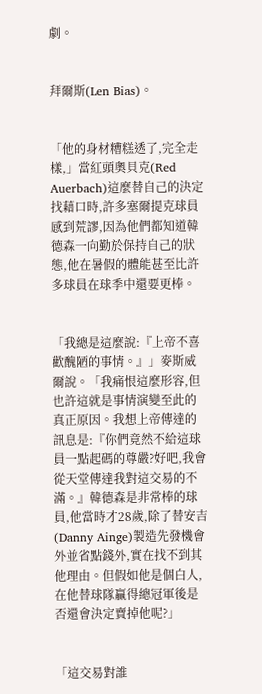劇。


拜爾斯(Len Bias)。


「他的身材糟糕透了,完全走樣,」當紅頭奧貝克(Red Auerbach)這麼替自己的決定找藉口時,許多塞爾提克球員感到荒謬,因為他們都知道韓德森一向勤於保持自己的狀態,他在暑假的體能甚至比許多球員在球季中還要更棒。


「我總是這麼說:『上帝不喜歡醜陋的事情。』」麥斯威爾說。「我痛恨這麼形容,但也許這就是事情演變至此的真正原因。我想上帝傳達的訊息是:『你們竟然不給這球員一點起碼的尊嚴?好吧,我會從天堂傳達我對這交易的不滿。』韓德森是非常棒的球員,他當時才28歲,除了替安吉(Danny Ainge)製造先發機會外並省點錢外,實在找不到其他理由。但假如他是個白人,在他替球隊贏得總冠軍後是否還會決定賣掉他呢?」


「這交易對誰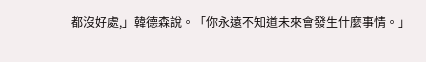都沒好處,」韓德森說。「你永遠不知道未來會發生什麼事情。」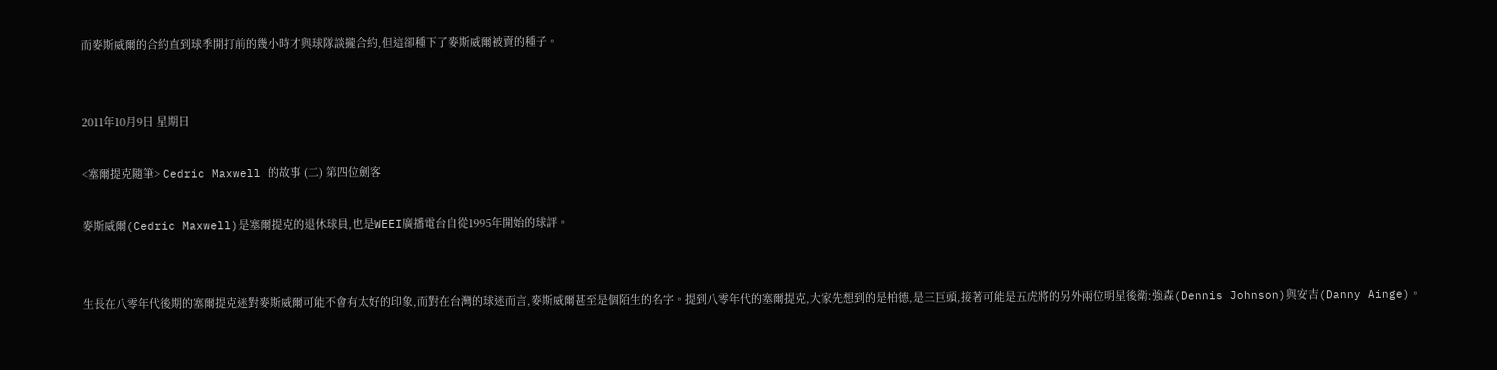而麥斯威爾的合約直到球季開打前的幾小時才與球隊談攏合約,但這卻種下了麥斯威爾被賣的種子。


2011年10月9日 星期日

<塞爾提克隨筆> Cedric Maxwell 的故事 (二) 第四位劍客

麥斯威爾(Cedric Maxwell)是塞爾提克的退休球員,也是WEEI廣播電台自從1995年開始的球評。


生長在八零年代後期的塞爾提克迷對麥斯威爾可能不會有太好的印象,而對在台灣的球迷而言,麥斯威爾甚至是個陌生的名字。提到八零年代的塞爾提克,大家先想到的是柏德,是三巨頭,接著可能是五虎將的另外兩位明星後衛:強森(Dennis Johnson)與安吉(Danny Ainge)。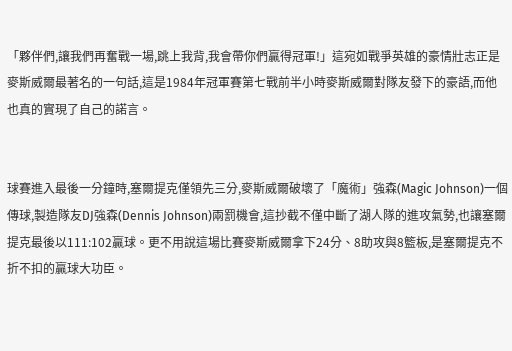「夥伴們,讓我們再奮戰一場,跳上我背,我會帶你們贏得冠軍!」這宛如戰爭英雄的豪情壯志正是麥斯威爾最著名的一句話,這是1984年冠軍賽第七戰前半小時麥斯威爾對隊友發下的豪語,而他也真的實現了自己的諾言。


球賽進入最後一分鐘時,塞爾提克僅領先三分,麥斯威爾破壞了「魔術」強森(Magic Johnson)一個傳球,製造隊友DJ強森(Dennis Johnson)兩罰機會,這抄截不僅中斷了湖人隊的進攻氣勢,也讓塞爾提克最後以111:102贏球。更不用說這場比賽麥斯威爾拿下24分、8助攻與8籃板,是塞爾提克不折不扣的贏球大功臣。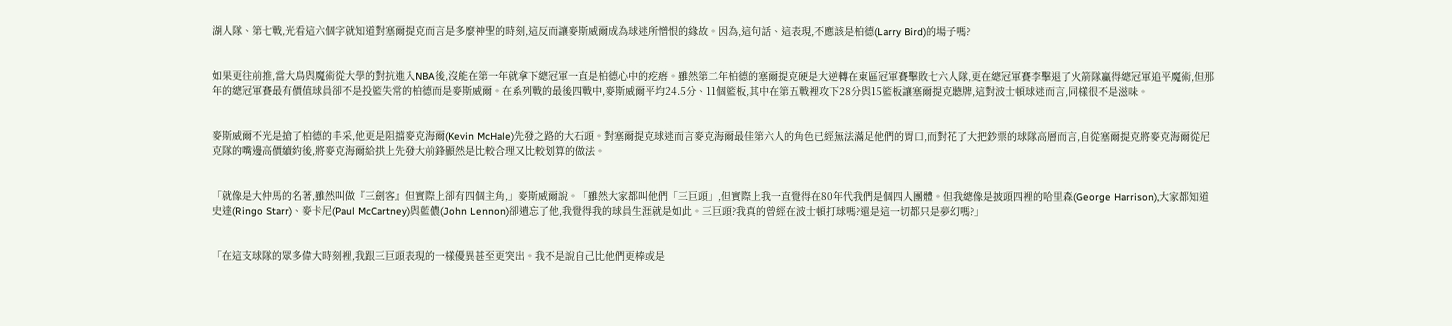湖人隊、第七戰,光看這六個字就知道對塞爾提克而言是多麼神聖的時刻,這反而讓麥斯威爾成為球迷所憎恨的緣故。因為,這句話、這表現,不應該是柏德(Larry Bird)的場子嗎?


如果更往前推,當大鳥與魔術從大學的對抗進入NBA後,沒能在第一年就拿下總冠軍一直是柏德心中的疙瘩。雖然第二年柏德的塞爾提克硬是大逆轉在東區冠軍賽擊敗七六人隊,更在總冠軍賽李擊退了火箭隊贏得總冠軍追平魔術,但那年的總冠軍賽最有價值球員卻不是投籃失常的柏德而是麥斯威爾。在系列戰的最後四戰中,麥斯威爾平均24.5分、11個籃板,其中在第五戰裡攻下28分與15籃板讓塞爾提克聽牌,這對波士頓球迷而言,同樣很不是滋味。


麥斯威爾不光是搶了柏德的丰采,他更是阻擋麥克海爾(Kevin McHale)先發之路的大石頭。對塞爾提克球迷而言麥克海爾最佳第六人的角色已經無法滿足他們的胃口,而對花了大把鈔票的球隊高層而言,自從塞爾提克將麥克海爾從尼克隊的嘴邊高價續約後,將麥克海爾給拱上先發大前鋒顯然是比較合理又比較划算的做法。


「就像是大仲馬的名著,雖然叫做『三劍客』但實際上卻有四個主角,」麥斯威爾說。「雖然大家都叫他們「三巨頭」,但實際上我一直覺得在80年代我們是個四人團體。但我總像是披頭四裡的哈里森(George Harrison),大家都知道史達(Ringo Starr)、麥卡尼(Paul McCartney)與藍儂(John Lennon)卻遺忘了他,我覺得我的球員生涯就是如此。三巨頭?我真的曾經在波士頓打球嗎?還是這一切都只是夢幻嗎?」


「在這支球隊的眾多偉大時刻裡,我跟三巨頭表現的一樣優異甚至更突出。我不是說自己比他們更棒或是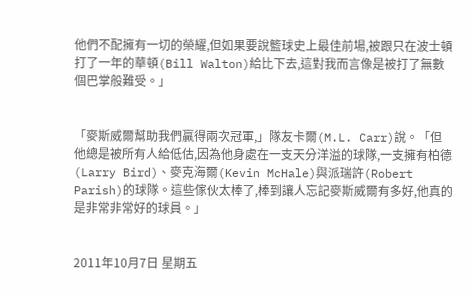他們不配擁有一切的榮耀,但如果要說籃球史上最佳前場,被跟只在波士頓打了一年的華頓(Bill Walton)給比下去,這對我而言像是被打了無數個巴掌般難受。」


「麥斯威爾幫助我們贏得兩次冠軍,」隊友卡爾(M.L. Carr)說。「但他總是被所有人給低估,因為他身處在一支天分洋溢的球隊,一支擁有柏德(Larry Bird)、麥克海爾(Kevin McHale)與派瑞許(Robert Parish)的球隊。這些傢伙太棒了,棒到讓人忘記麥斯威爾有多好,他真的是非常非常好的球員。」


2011年10月7日 星期五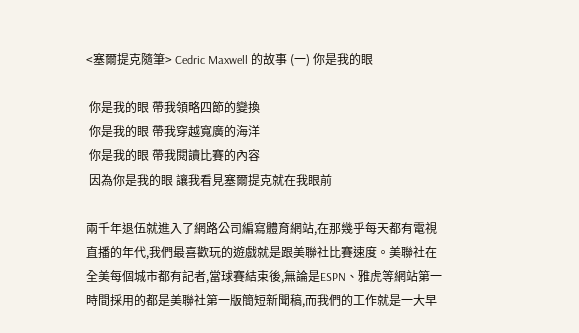<塞爾提克隨筆> Cedric Maxwell 的故事 (一) 你是我的眼

 你是我的眼 帶我領略四節的變換
 你是我的眼 帶我穿越寬廣的海洋
 你是我的眼 帶我閱讀比賽的內容
 因為你是我的眼 讓我看見塞爾提克就在我眼前

兩千年退伍就進入了網路公司編寫體育網站,在那幾乎每天都有電視直播的年代,我們最喜歡玩的遊戲就是跟美聯社比賽速度。美聯社在全美每個城市都有記者,當球賽結束後,無論是ESPN、雅虎等網站第一時間採用的都是美聯社第一版簡短新聞稿,而我們的工作就是一大早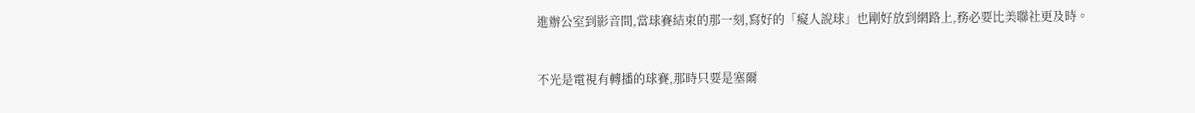進辦公室到影音間,當球賽結束的那一刻,寫好的「癡人說球」也剛好放到網路上,務必要比美聯社更及時。


不光是電視有轉播的球賽,那時只要是塞爾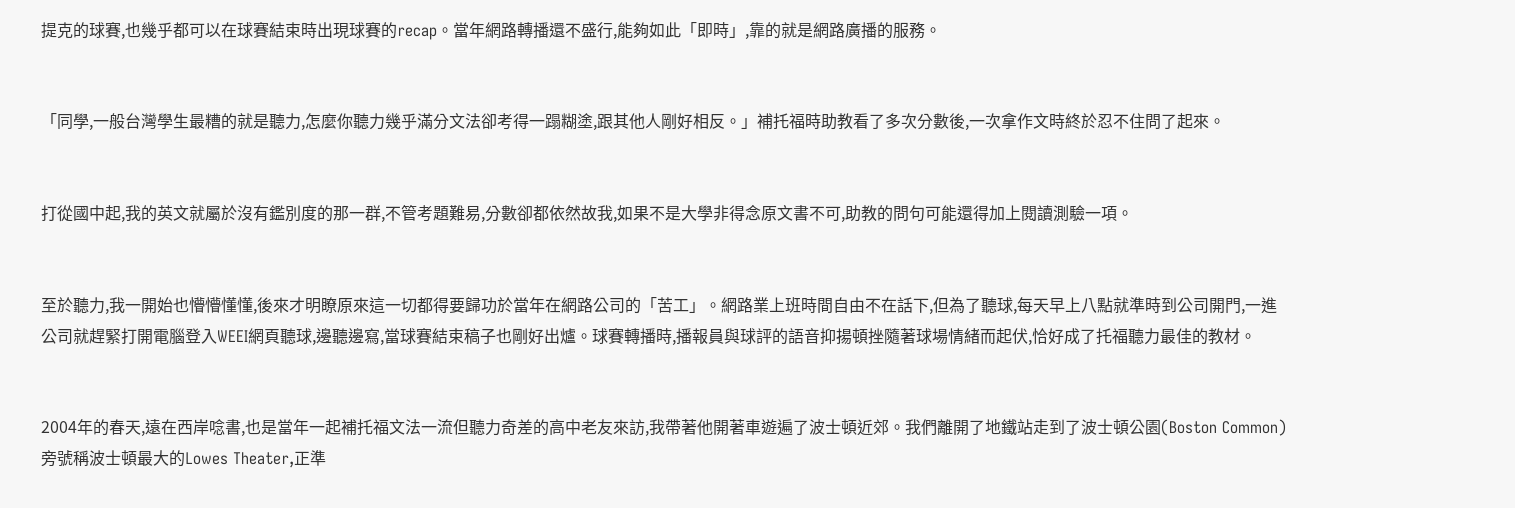提克的球賽,也幾乎都可以在球賽結束時出現球賽的recap。當年網路轉播還不盛行,能夠如此「即時」,靠的就是網路廣播的服務。


「同學,一般台灣學生最糟的就是聽力,怎麼你聽力幾乎滿分文法卻考得一蹋糊塗,跟其他人剛好相反。」補托福時助教看了多次分數後,一次拿作文時終於忍不住問了起來。


打從國中起,我的英文就屬於沒有鑑別度的那一群,不管考題難易,分數卻都依然故我,如果不是大學非得念原文書不可,助教的問句可能還得加上閱讀測驗一項。


至於聽力,我一開始也懵懵懂懂,後來才明瞭原來這一切都得要歸功於當年在網路公司的「苦工」。網路業上班時間自由不在話下,但為了聽球,每天早上八點就準時到公司開門,一進公司就趕緊打開電腦登入WEEI網頁聽球,邊聽邊寫,當球賽結束稿子也剛好出爐。球賽轉播時,播報員與球評的語音抑揚頓挫隨著球場情緒而起伏,恰好成了托福聽力最佳的教材。


2004年的春天,遠在西岸唸書,也是當年一起補托福文法一流但聽力奇差的高中老友來訪,我帶著他開著車遊遍了波士頓近郊。我們離開了地鐵站走到了波士頓公園(Boston Common)旁號稱波士頓最大的Lowes Theater,正準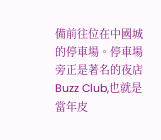備前往位在中國城的停車場。停車場旁正是著名的夜店Buzz Club,也就是當年皮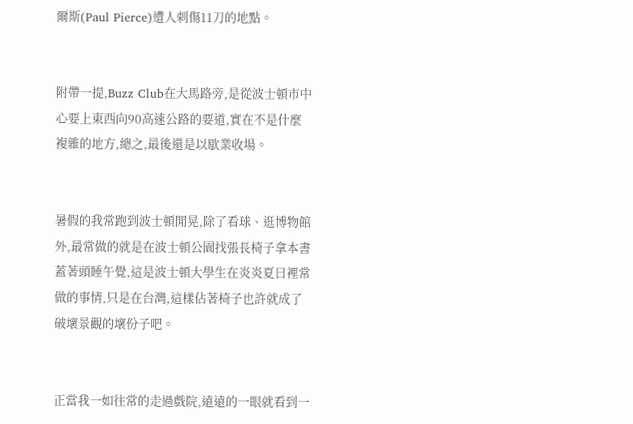爾斯(Paul Pierce)遭人刺傷11刀的地點。


附帶一提,Buzz Club在大馬路旁,是從波士頓市中心要上東西向90高速公路的要道,實在不是什麼複雜的地方,總之,最後還是以歇業收場。


暑假的我常跑到波士頓閒晃,除了看球、逛博物館外,最常做的就是在波士頓公園找張長椅子拿本書蓋著頭睡午覺,這是波士頓大學生在炎炎夏日裡常做的事情,只是在台灣,這樣佔著椅子也許就成了破壞景觀的壞份子吧。


正當我一如往常的走過戲院,遠遠的一眼就看到一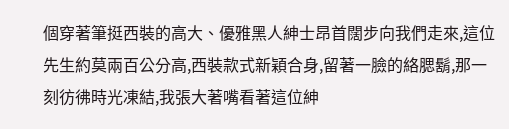個穿著筆挺西裝的高大、優雅黑人紳士昂首闊步向我們走來,這位先生約莫兩百公分高,西裝款式新穎合身,留著一臉的絡腮鬍,那一刻彷彿時光凍結,我張大著嘴看著這位紳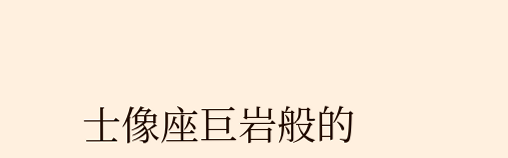士像座巨岩般的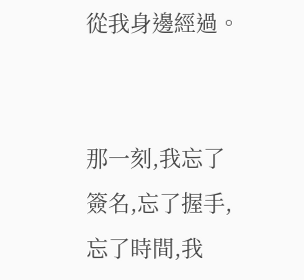從我身邊經過。


那一刻,我忘了簽名,忘了握手,忘了時間,我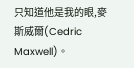只知道他是我的眼,麥斯威爾(Cedric Maxwell)。